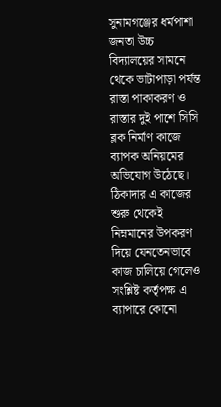সুনামগঞ্জের ধর্মপাশা জনতা উচ্চ বিদ্যালয়ের সামনে থেকে ভাটাপাড়া পর্যন্ত রাস্তা পাকাকরণ ও রাস্তার দুই পাশে সিসি ব্লক নির্মাণ কাজে ব্যাপক অনিয়মের অভিযোগ উঠেছে।
ঠিকাদার এ কাজের শুরু থেকেই নিম্নমানের উপকরণ দিয়ে যেনতেনভাবে কাজ চালিয়ে গেলেও সংশ্লিষ্ট কর্তৃপক্ষ এ ব্যাপারে কোনো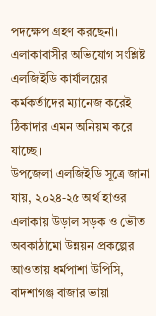পদক্ষেপ গ্রহণ করছেনা।
এলাকাবাসীর অভিযোগ সংশ্লিষ্ট এলজিইডি কার্যালয়ের কর্মকর্তাদের ম্যানেজ করেই ঠিকাদার এমন অনিয়ম করে যাচ্ছে।
উপজেলা এলজিইডি সূত্রে জানা যায়, ২০২৪-২৫ অর্থ হাওর এলাকায় উড়াল সড়ক ও ভৌত অবকাঠামো উন্নয়ন প্রকল্পের আওতায় ধর্মপাশা উপিসি, বাদশাগঞ্জ বাজার ভায়া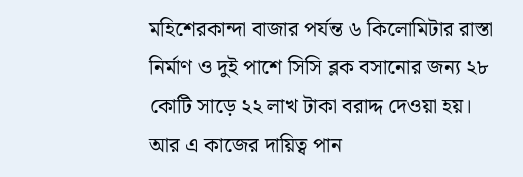মহিশেরকান্দা বাজার পর্যন্ত ৬ কিলোমিটার রাস্তা নির্মাণ ও দুই পাশে সিসি ব্লক বসানোর জন্য ২৮ কোটি সাড়ে ২২ লাখ টাকা বরাদ্দ দেওয়া হয়।
আর এ কাজের দায়িত্ব পান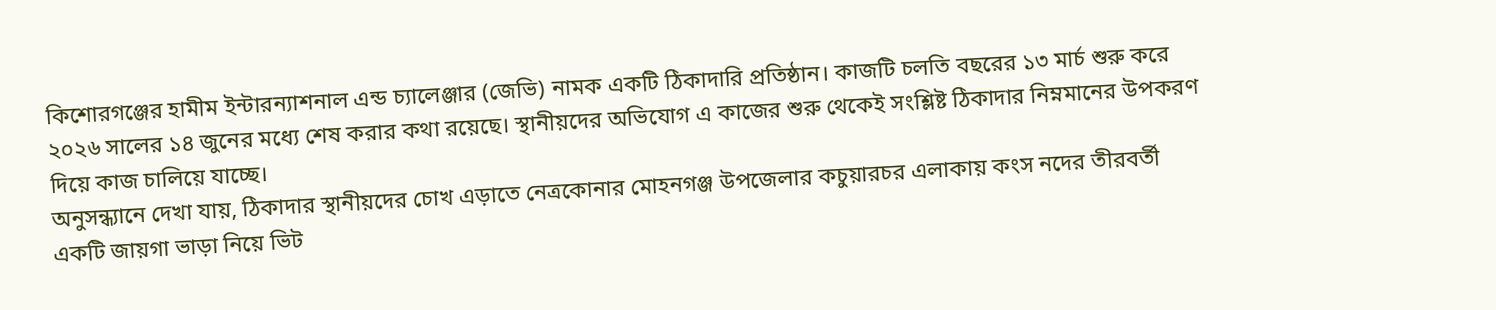কিশোরগঞ্জের হামীম ইন্টারন্যাশনাল এন্ড চ্যালেঞ্জার (জেভি) নামক একটি ঠিকাদারি প্রতিষ্ঠান। কাজটি চলতি বছরের ১৩ মার্চ শুরু করে ২০২৬ সালের ১৪ জুনের মধ্যে শেষ করার কথা রয়েছে। স্থানীয়দের অভিযোগ এ কাজের শুরু থেকেই সংশ্লিষ্ট ঠিকাদার নিম্নমানের উপকরণ দিয়ে কাজ চালিয়ে যাচ্ছে।
অনুসন্ধ্যানে দেখা যায়, ঠিকাদার স্থানীয়দের চোখ এড়াতে নেত্রকোনার মোহনগঞ্জ উপজেলার কচুয়ারচর এলাকায় কংস নদের তীরবর্তী একটি জায়গা ভাড়া নিয়ে ভিট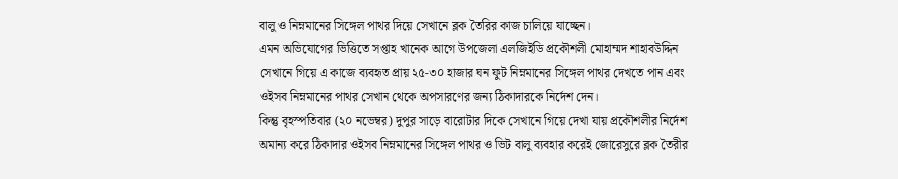বালু ও নিম্নমানের সিঙ্গেল পাথর দিয়ে সেখানে ব্লক তৈরির কাজ চালিয়ে যাচ্ছেন।
এমন অভিযোগের ভিত্তিতে সপ্তাহ খানেক আগে উপজেলা এলজিইডি প্রকৌশলী মোহাম্মদ শাহাবউদ্দিন সেখানে গিয়ে এ কাজে ব্যবহৃত প্রায় ২৫-৩০ হাজার ঘন ফুট নিম্নমানের সিঙ্গেল পাথর দেখতে পান এবং ওইসব নিম্নমানের পাথর সেখান থেকে অপসারণের জন্য ঠিকাদারকে নির্দেশ দেন।
কিন্তু বৃহস্পতিবার (২০ নভেম্বর) দুপুর সাড়ে বারোটার দিকে সেখানে গিয়ে দেখা যায় প্রকৌশলীর নির্দেশ অমান্য করে ঠিকাদার ওইসব নিম্নমানের সিঙ্গেল পাথর ও ভিট বালু ব্যবহার করেই জোরেসুরে ব্লক তৈরীর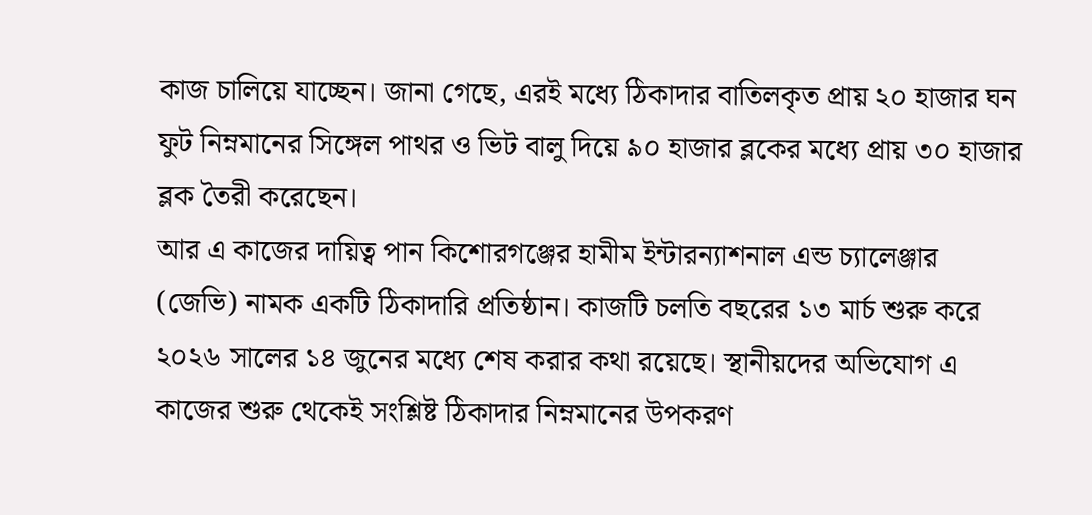কাজ চালিয়ে যাচ্ছেন। জানা গেছে, এরই মধ্যে ঠিকাদার বাতিলকৃত প্রায় ২০ হাজার ঘন ফুট নিম্নমানের সিঙ্গেল পাথর ও ভিট বালু দিয়ে ৯০ হাজার ব্লকের মধ্যে প্রায় ৩০ হাজার ব্লক তৈরী করেছেন।
আর এ কাজের দায়িত্ব পান কিশোরগঞ্জের হামীম ইন্টারন্যাশনাল এন্ড চ্যালেঞ্জার (জেভি) নামক একটি ঠিকাদারি প্রতিষ্ঠান। কাজটি চলতি বছরের ১৩ মার্চ শুরু করে ২০২৬ সালের ১৪ জুনের মধ্যে শেষ করার কথা রয়েছে। স্থানীয়দের অভিযোগ এ কাজের শুরু থেকেই সংশ্লিষ্ট ঠিকাদার নিম্নমানের উপকরণ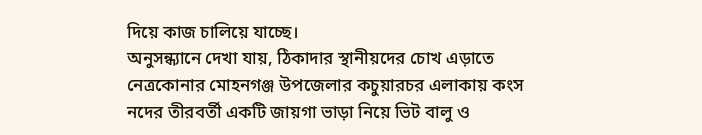দিয়ে কাজ চালিয়ে যাচ্ছে।
অনুসন্ধ্যানে দেখা যায়, ঠিকাদার স্থানীয়দের চোখ এড়াতে নেত্রকোনার মোহনগঞ্জ উপজেলার কচুয়ারচর এলাকায় কংস নদের তীরবর্তী একটি জায়গা ভাড়া নিয়ে ভিট বালু ও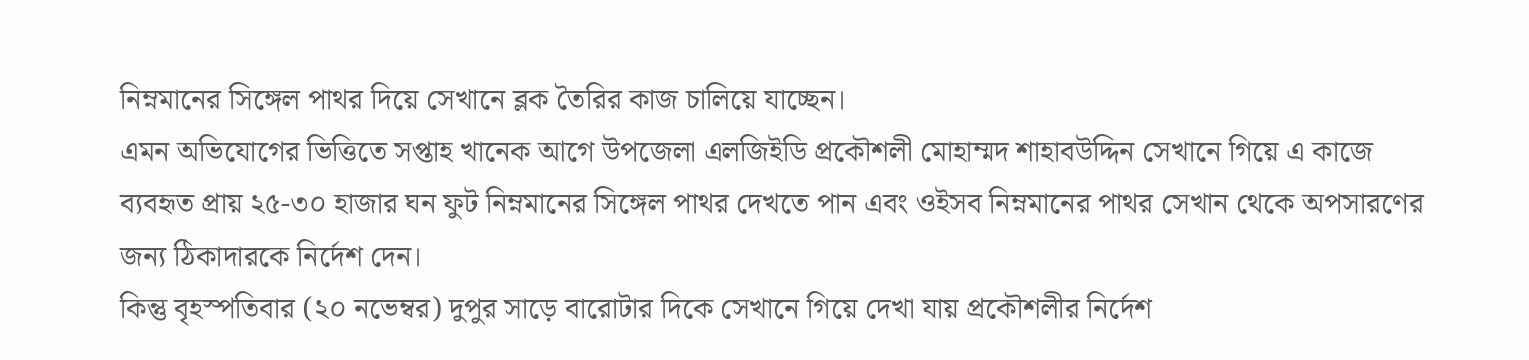নিম্নমানের সিঙ্গেল পাথর দিয়ে সেখানে ব্লক তৈরির কাজ চালিয়ে যাচ্ছেন।
এমন অভিযোগের ভিত্তিতে সপ্তাহ খানেক আগে উপজেলা এলজিইডি প্রকৌশলী মোহাম্মদ শাহাবউদ্দিন সেখানে গিয়ে এ কাজে ব্যবহৃত প্রায় ২৫-৩০ হাজার ঘন ফুট নিম্নমানের সিঙ্গেল পাথর দেখতে পান এবং ওইসব নিম্নমানের পাথর সেখান থেকে অপসারণের জন্য ঠিকাদারকে নির্দেশ দেন।
কিন্তু বৃহস্পতিবার (২০ নভেম্বর) দুপুর সাড়ে বারোটার দিকে সেখানে গিয়ে দেখা যায় প্রকৌশলীর নির্দেশ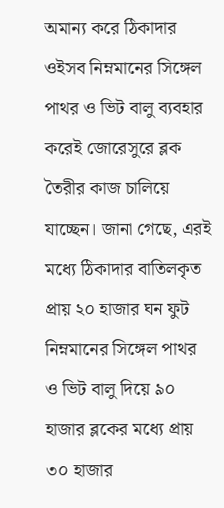অমান্য করে ঠিকাদার ওইসব নিম্নমানের সিঙ্গেল পাথর ও ভিট বালু ব্যবহার করেই জোরেসুরে ব্লক তৈরীর কাজ চালিয়ে যাচ্ছেন। জানা গেছে, এরই মধ্যে ঠিকাদার বাতিলকৃত প্রায় ২০ হাজার ঘন ফুট নিম্নমানের সিঙ্গেল পাথর ও ভিট বালু দিয়ে ৯০ হাজার ব্লকের মধ্যে প্রায় ৩০ হাজার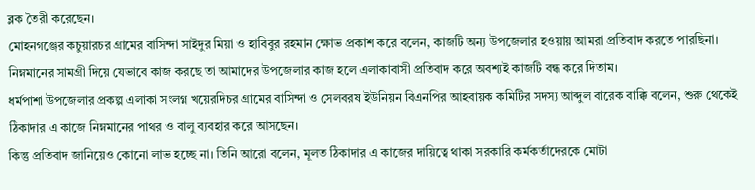ব্লক তৈরী করেছেন।
মোহনগঞ্জের কচুয়ারচর গ্রামের বাসিন্দা সাইদুর মিয়া ও হাবিবুর রহমান ক্ষোভ প্রকাশ করে বলেন, কাজটি অন্য উপজেলার হওয়ায় আমরা প্রতিবাদ করতে পারছিনা। নিম্নমানের সামগ্রী দিয়ে যেভাবে কাজ করছে তা আমাদের উপজেলার কাজ হলে এলাকাবাসী প্রতিবাদ করে অবশ্যই কাজটি বন্ধ করে দিতাম।
ধর্মপাশা উপজেলার প্রকল্প এলাকা সংলগ্ন খয়েরদিচর গ্রামের বাসিন্দা ও সেলবরষ ইউনিয়ন বিএনপির আহবায়ক কমিটির সদস্য আব্দুল বারেক বাক্কি বলেন, শুরু থেকেই ঠিকাদার এ কাজে নিম্নমানের পাথর ও বালু ব্যবহার করে আসছেন।
কিন্তু প্রতিবাদ জানিয়েও কোনো লাভ হচ্ছে না। তিনি আরো বলেন, মূলত ঠিকাদার এ কাজের দায়িত্বে থাকা সরকারি কর্মকর্তাদেরকে মোটা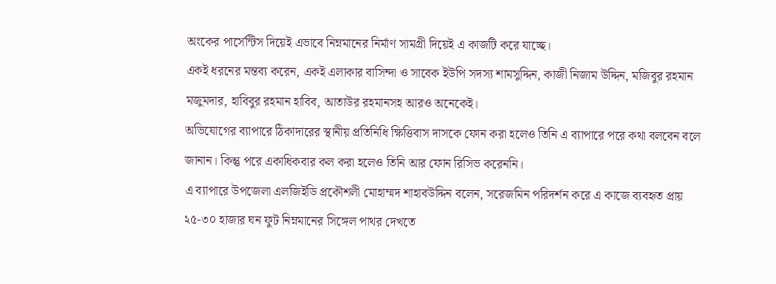অংকের পার্সেন্টিস দিয়েই এভাবে নিম্নমানের নির্মাণ সামগ্রী দিয়েই এ কাজটি করে যাচ্ছে।
একই ধরনের মন্তব্য করেন, একই এলাকার বাসিন্দা ও সাবেক ইউপি সদস্য শামসুদ্দিন, কাজী নিজাম উদ্দিন, মজিবুর রহমান মজুমদার, হাবিবুর রহমান হাবিব, আতাউর রহমানসহ আরও অনেকেই।
অভিযোগের ব্যাপারে ঠিকাদারের স্থানীয় প্রতিনিধি ক্ষিত্তিবাস দাসকে ফোন করা হলেও তিনি এ ব্যাপারে পরে কথা বলবেন বলে জানান। কিন্তু পরে একাধিকবার কল করা হলেও তিনি আর ফোন রিসিভ করেননি।
এ ব্যাপারে উপজেলা এলজিইডি প্রকৌশলী মোহাম্মদ শাহাবউদ্দিন বলেন, সরেজমিন পরিদর্শন করে এ কাজে ব্যবহৃত প্রায় ২৫-৩০ হাজার ঘন ফুট নিম্নমানের সিঙ্গেল পাথর দেখতে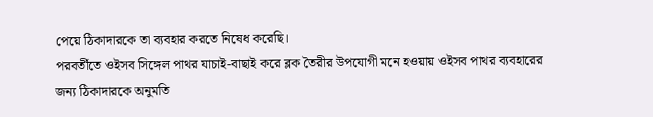পেয়ে ঠিকাদারকে তা ব্যবহার করতে নিষেধ করেছি।
পরবর্তীতে ওইসব সিঙ্গেল পাথর যাচাই-বাছাই করে ব্লক তৈরীর উপযোগী মনে হওয়ায় ওইসব পাথর ব্যবহারের জন্য ঠিকাদারকে অনুমতি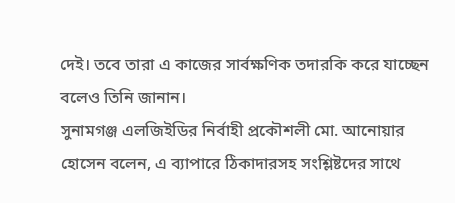দেই। তবে তারা এ কাজের সার্বক্ষণিক তদারকি করে যাচ্ছেন বলেও তিনি জানান।
সুনামগঞ্জ এলজিইডির নির্বাহী প্রকৌশলী মো. আনোয়ার হোসেন বলেন, এ ব্যাপারে ঠিকাদারসহ সংশ্লিষ্টদের সাথে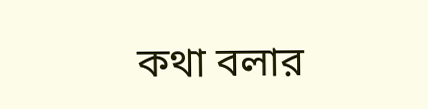কথা বলার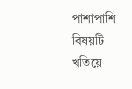পাশাপাশি বিষয়টি খতিয়ে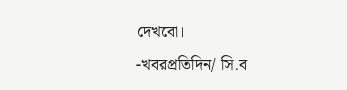দেখবো।
-খবরপ্রতিদিন/ সি.ব